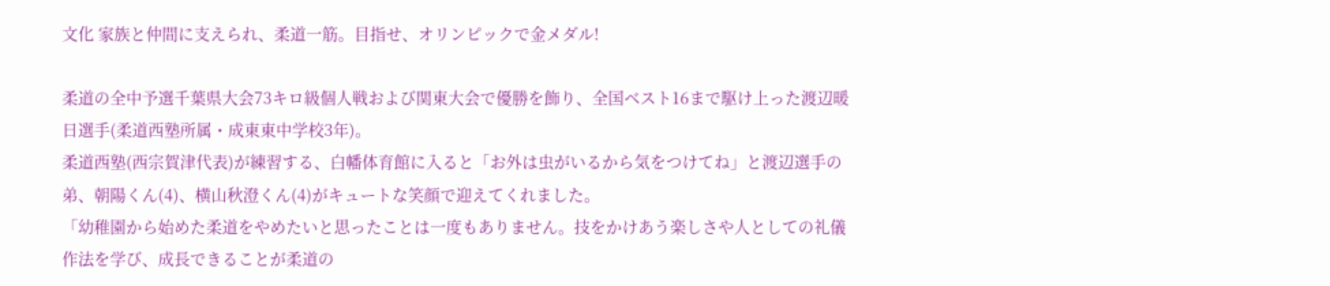文化 家族と仲間に支えられ、柔道一筋。目指せ、オリンピックで金メダル!

柔道の全中予選千葉県大会73キロ級個人戦および関東大会で優勝を飾り、全国ベスト16まで駆け上った渡辺暖日選手(柔道西塾所属・成東東中学校3年)。
柔道西塾(西宗賀津代表)が練習する、白幡体育館に入ると「お外は虫がいるから気をつけてね」と渡辺選手の弟、朝陽くん(4)、横山秋澄くん(4)がキュートな笑顔で迎えてくれました。
「幼稚園から始めた柔道をやめたいと思ったことは一度もありません。技をかけあう楽しさや人としての礼儀作法を学び、成長できることが柔道の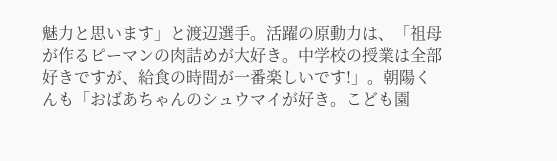魅力と思います」と渡辺選手。活躍の原動力は、「祖母が作るピーマンの肉詰めが大好き。中学校の授業は全部好きですが、給食の時間が一番楽しいです!」。朝陽くんも「おばあちゃんのシュウマイが好き。こども園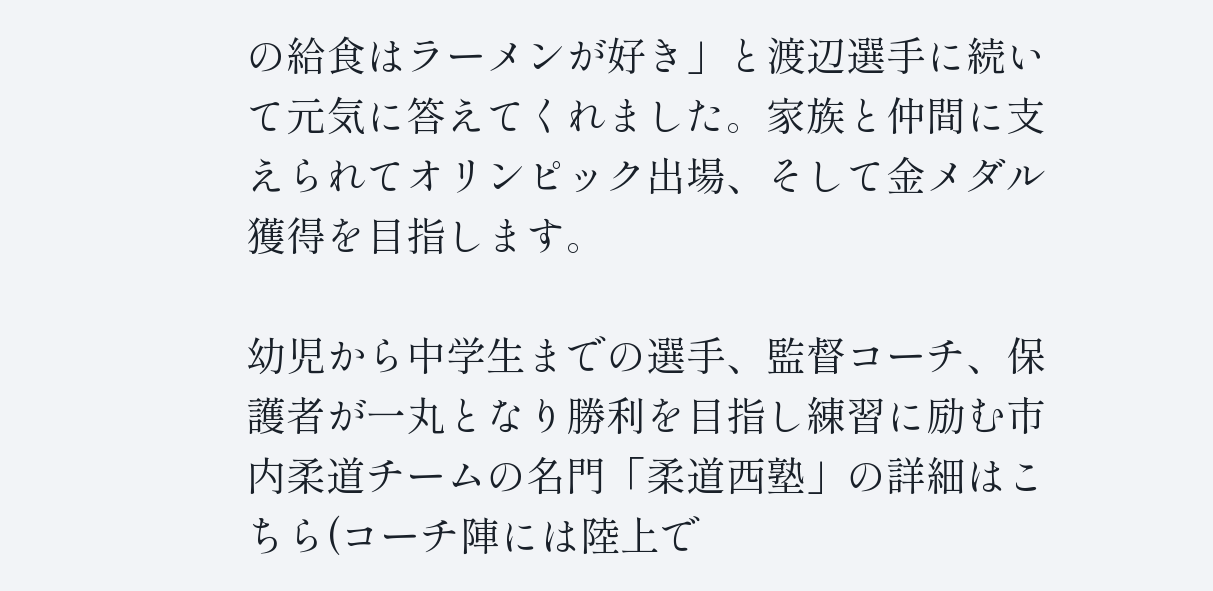の給食はラーメンが好き」と渡辺選手に続いて元気に答えてくれました。家族と仲間に支えられてオリンピック出場、そして金メダル獲得を目指します。

幼児から中学生までの選手、監督コーチ、保護者が一丸となり勝利を目指し練習に励む市内柔道チームの名門「柔道西塾」の詳細はこちら(コーチ陣には陸上で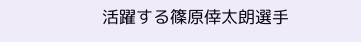活躍する篠原倖太朗選手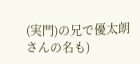(実門)の兄で優太朗さんの名も)